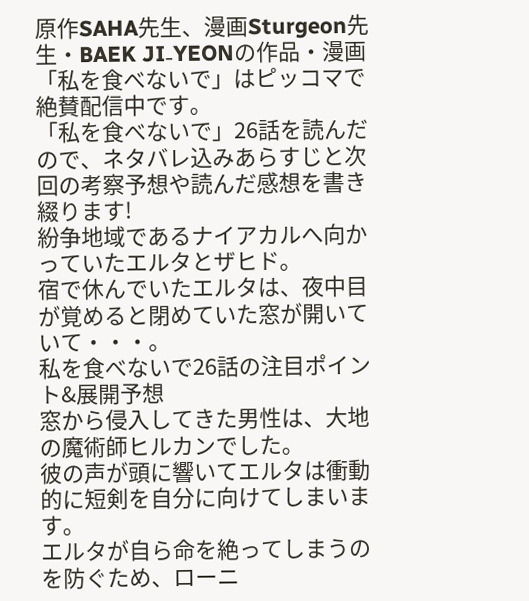原作SAHA先生、漫画Sturgeon先生・BAEK JI₋YEONの作品・漫画「私を食べないで」はピッコマで絶賛配信中です。
「私を食べないで」26話を読んだので、ネタバレ込みあらすじと次回の考察予想や読んだ感想を書き綴ります!
紛争地域であるナイアカルへ向かっていたエルタとザヒド。
宿で休んでいたエルタは、夜中目が覚めると閉めていた窓が開いていて・・・。
私を食べないで26話の注目ポイント&展開予想
窓から侵入してきた男性は、大地の魔術師ヒルカンでした。
彼の声が頭に響いてエルタは衝動的に短剣を自分に向けてしまいます。
エルタが自ら命を絶ってしまうのを防ぐため、ローニ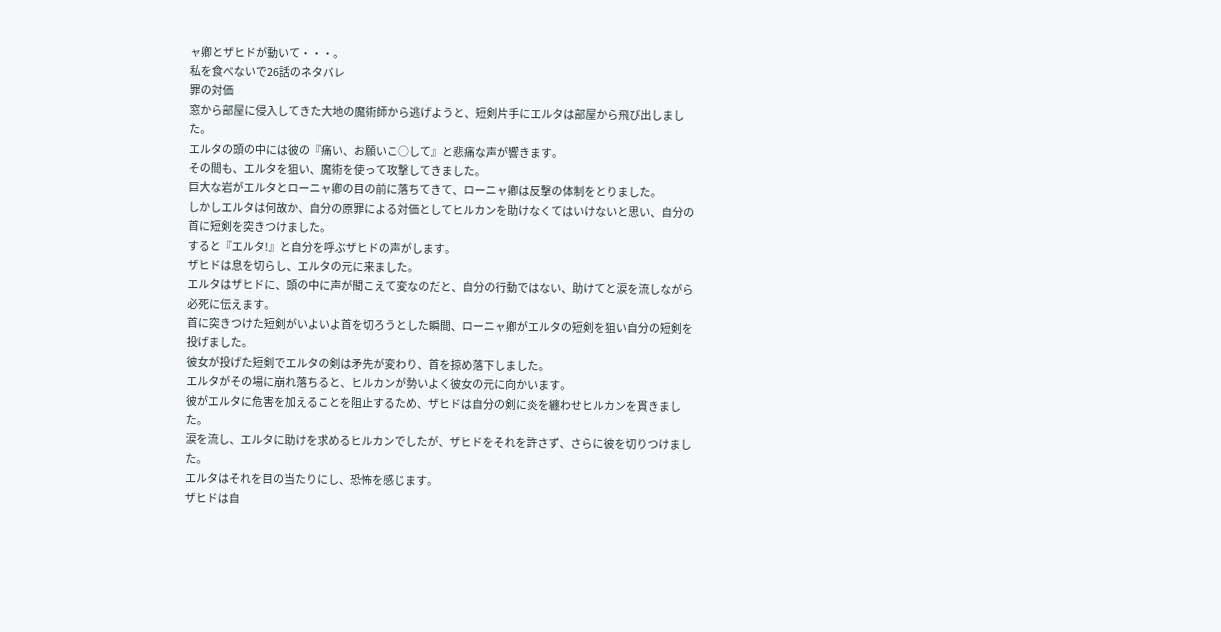ャ卿とザヒドが動いて・・・。
私を食べないで26話のネタバレ
罪の対価
窓から部屋に侵入してきた大地の魔術師から逃げようと、短剣片手にエルタは部屋から飛び出しました。
エルタの頭の中には彼の『痛い、お願いこ○して』と悲痛な声が響きます。
その間も、エルタを狙い、魔術を使って攻撃してきました。
巨大な岩がエルタとローニャ卿の目の前に落ちてきて、ローニャ卿は反撃の体制をとりました。
しかしエルタは何故か、自分の原罪による対価としてヒルカンを助けなくてはいけないと思い、自分の首に短剣を突きつけました。
すると『エルタ!』と自分を呼ぶザヒドの声がします。
ザヒドは息を切らし、エルタの元に来ました。
エルタはザヒドに、頭の中に声が聞こえて変なのだと、自分の行動ではない、助けてと涙を流しながら必死に伝えます。
首に突きつけた短剣がいよいよ首を切ろうとした瞬間、ローニャ卿がエルタの短剣を狙い自分の短剣を投げました。
彼女が投げた短剣でエルタの剣は矛先が変わり、首を掠め落下しました。
エルタがその場に崩れ落ちると、ヒルカンが勢いよく彼女の元に向かいます。
彼がエルタに危害を加えることを阻止するため、ザヒドは自分の剣に炎を纏わせヒルカンを貫きました。
涙を流し、エルタに助けを求めるヒルカンでしたが、ザヒドをそれを許さず、さらに彼を切りつけました。
エルタはそれを目の当たりにし、恐怖を感じます。
ザヒドは自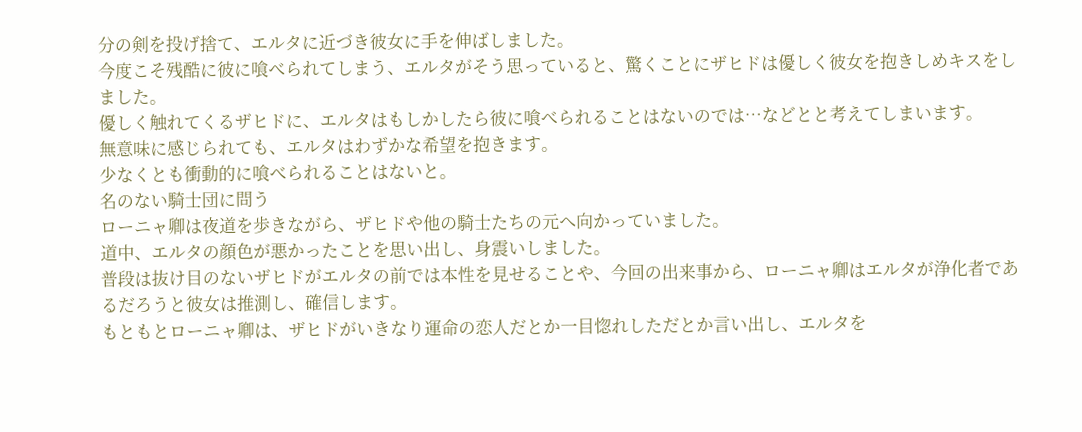分の剣を投げ捨て、エルタに近づき彼女に手を伸ばしました。
今度こそ残酷に彼に喰べられてしまう、エルタがそう思っていると、驚くことにザヒドは優しく彼女を抱きしめキスをしました。
優しく触れてくるザヒドに、エルタはもしかしたら彼に喰べられることはないのでは…などとと考えてしまいます。
無意味に感じられても、エルタはわずかな希望を抱きます。
少なくとも衝動的に喰べられることはないと。
名のない騎士団に問う
ローニャ卿は夜道を歩きながら、ザヒドや他の騎士たちの元へ向かっていました。
道中、エルタの顔色が悪かったことを思い出し、身震いしました。
普段は抜け目のないザヒドがエルタの前では本性を見せることや、今回の出来事から、ローニャ卿はエルタが浄化者であるだろうと彼女は推測し、確信します。
もともとローニャ卿は、ザヒドがいきなり運命の恋人だとか一目惚れしただとか言い出し、エルタを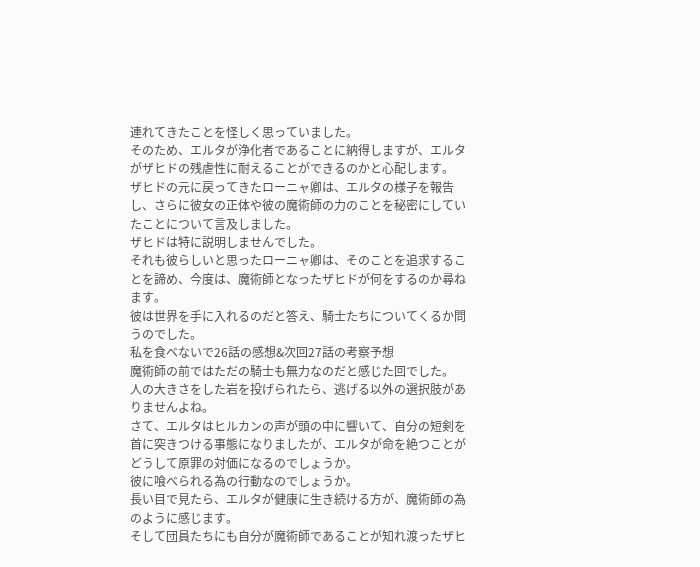連れてきたことを怪しく思っていました。
そのため、エルタが浄化者であることに納得しますが、エルタがザヒドの残虐性に耐えることができるのかと心配します。
ザヒドの元に戻ってきたローニャ卿は、エルタの様子を報告し、さらに彼女の正体や彼の魔術師の力のことを秘密にしていたことについて言及しました。
ザヒドは特に説明しませんでした。
それも彼らしいと思ったローニャ卿は、そのことを追求することを諦め、今度は、魔術師となったザヒドが何をするのか尋ねます。
彼は世界を手に入れるのだと答え、騎士たちについてくるか問うのでした。
私を食べないで26話の感想&次回27話の考察予想
魔術師の前ではただの騎士も無力なのだと感じた回でした。
人の大きさをした岩を投げられたら、逃げる以外の選択肢がありませんよね。
さて、エルタはヒルカンの声が頭の中に響いて、自分の短剣を首に突きつける事態になりましたが、エルタが命を絶つことがどうして原罪の対価になるのでしょうか。
彼に喰べられる為の行動なのでしょうか。
長い目で見たら、エルタが健康に生き続ける方が、魔術師の為のように感じます。
そして団員たちにも自分が魔術師であることが知れ渡ったザヒ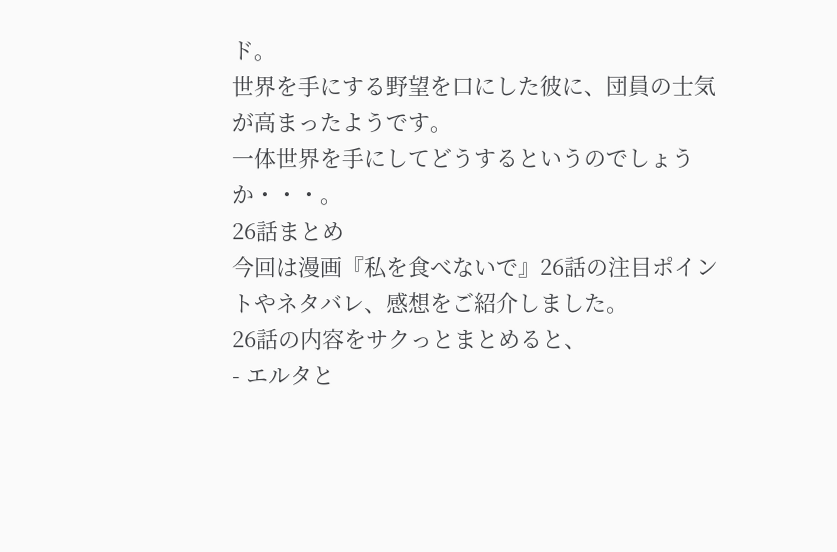ド。
世界を手にする野望を口にした彼に、団員の士気が高まったようです。
一体世界を手にしてどうするというのでしょうか・・・。
26話まとめ
今回は漫画『私を食べないで』26話の注目ポイントやネタバレ、感想をご紹介しました。
26話の内容をサクっとまとめると、
- エルタと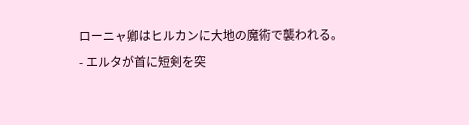ローニャ卿はヒルカンに大地の魔術で襲われる。
- エルタが首に短剣を突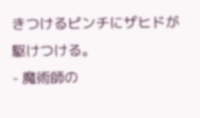きつけるピンチにザヒドが駆けつける。
- 魔術師の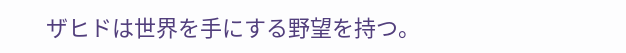ザヒドは世界を手にする野望を持つ。